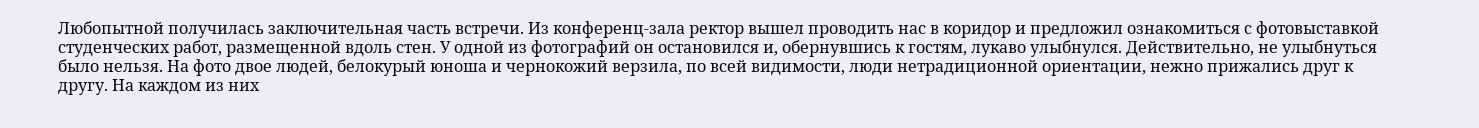Любопытной получилась заключительная часть встречи. Из конференц-зала ректор вышел проводить нас в коридор и предложил ознакомиться с фотовыставкой студенческих работ, размещенной вдоль стен. У одной из фотографий он остановился и, обернувшись к гостям, лукаво улыбнулся. Действительно, не улыбнуться было нельзя. На фото двое людей, белокурый юноша и чернокожий верзила, по всей видимости, люди нетрадиционной ориентации, нежно прижались друг к другу. На каждом из них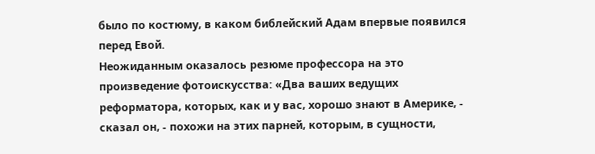было по костюму, в каком библейский Адам впервые появился перед Евой.
Неожиданным оказалось резюме профессора на это произведение фотоискусства: «Два ваших ведущих реформатора, которых, как и у вас, хорошо знают в Америке, - сказал он, - похожи на этих парней, которым, в сущности,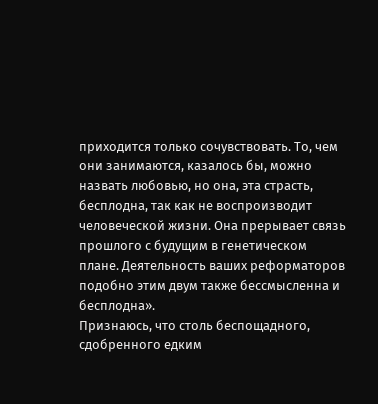приходится только сочувствовать. То, чем они занимаются, казалось бы, можно назвать любовью, но она, эта страсть, бесплодна, так как не воспроизводит человеческой жизни. Она прерывает связь прошлого с будущим в генетическом плане. Деятельность ваших реформаторов подобно этим двум также бессмысленна и бесплодна».
Признаюсь, что столь беспощадного, сдобренного едким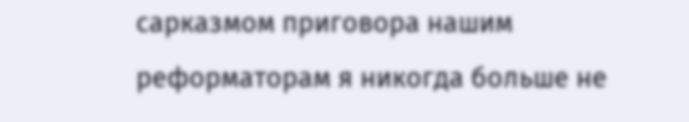сарказмом приговора нашим реформаторам я никогда больше не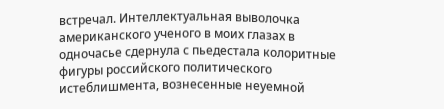встречал. Интеллектуальная выволочка американского ученого в моих глазах в одночасье сдернула с пьедестала колоритные фигуры российского политического истеблишмента, вознесенные неуемной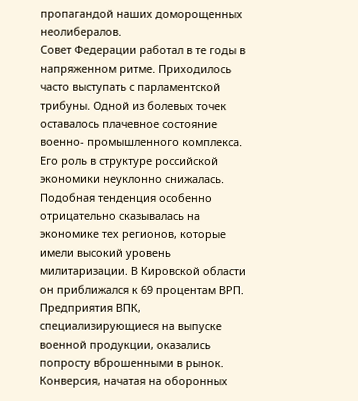пропагандой наших доморощенных неолибералов.
Совет Федерации работал в те годы в напряженном ритме. Приходилось часто выступать с парламентской трибуны. Одной из болевых точек оставалось плачевное состояние военно- промышленного комплекса. Его роль в структуре российской экономики неуклонно снижалась. Подобная тенденция особенно отрицательно сказывалась на экономике тех регионов, которые имели высокий уровень милитаризации. В Кировской области он приближался к 69 процентам ВРП. Предприятия ВПК, специализирующиеся на выпуске военной продукции, оказались попросту вброшенными в рынок. Конверсия, начатая на оборонных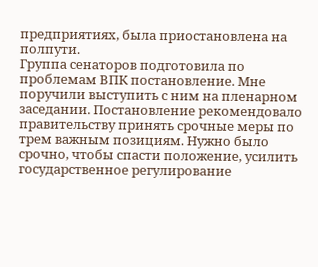предприятиях, была приостановлена на полпути.
Группа сенаторов подготовила по проблемам ВПК постановление. Мне поручили выступить с ним на пленарном заседании. Постановление рекомендовало правительству принять срочные меры по трем важным позициям. Нужно было срочно, чтобы спасти положение, усилить государственное регулирование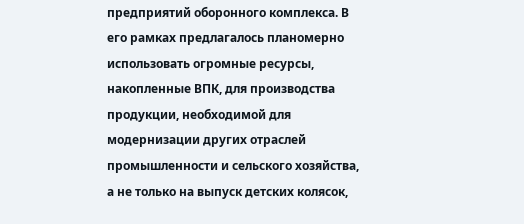предприятий оборонного комплекса. В его рамках предлагалось планомерно использовать огромные ресурсы, накопленные ВПК, для производства продукции, необходимой для модернизации других отраслей промышленности и сельского хозяйства, а не только на выпуск детских колясок,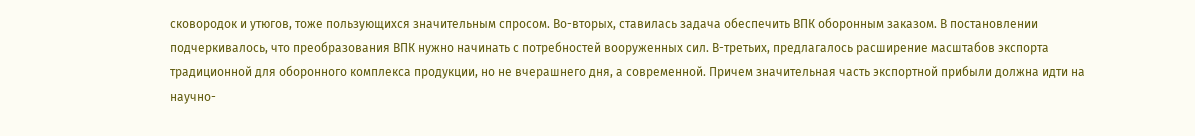сковородок и утюгов, тоже пользующихся значительным спросом. Во-вторых, ставилась задача обеспечить ВПК оборонным заказом. В постановлении подчеркивалось, что преобразования ВПК нужно начинать с потребностей вооруженных сил. В-третьих, предлагалось расширение масштабов экспорта традиционной для оборонного комплекса продукции, но не вчерашнего дня, а современной. Причем значительная часть экспортной прибыли должна идти на научно-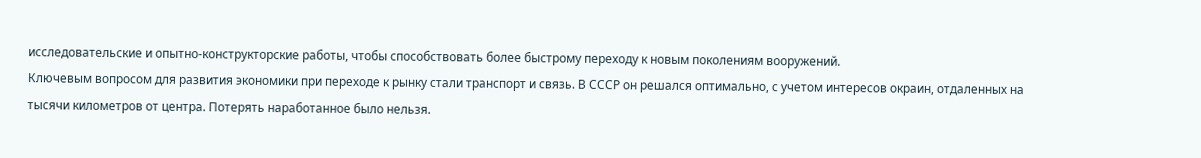исследовательские и опытно-конструкторские работы, чтобы способствовать более быстрому переходу к новым поколениям вооружений.
Ключевым вопросом для развития экономики при переходе к рынку стали транспорт и связь. В СССР он решался оптимально, с учетом интересов окраин, отдаленных на тысячи километров от центра. Потерять наработанное было нельзя.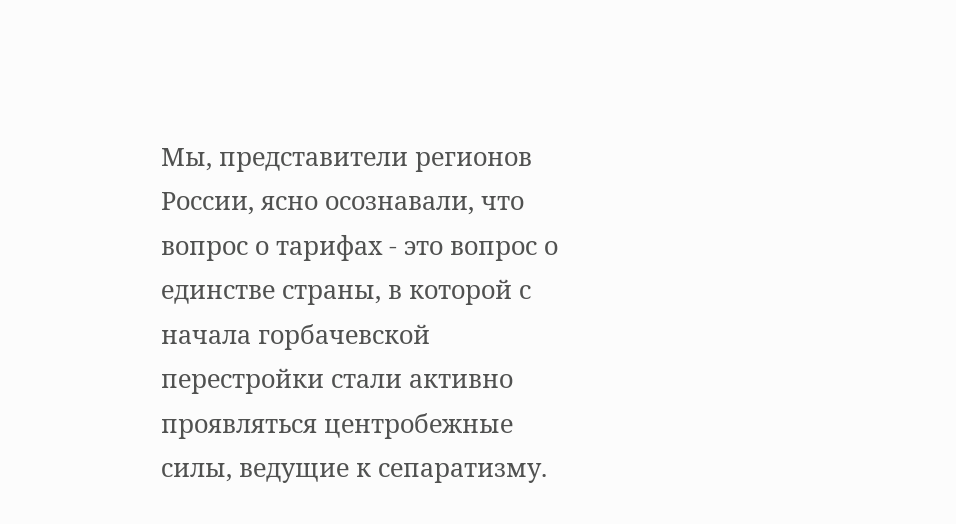Мы, представители регионов России, ясно осознавали, что вопрос о тарифах - это вопрос о единстве страны, в которой с начала горбачевской перестройки стали активно проявляться центробежные силы, ведущие к сепаратизму.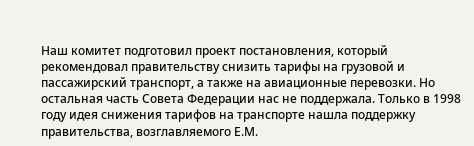Наш комитет подготовил проект постановления, который рекомендовал правительству снизить тарифы на грузовой и пассажирский транспорт, а также на авиационные перевозки. Но остальная часть Совета Федерации нас не поддержала. Только в 1998 году идея снижения тарифов на транспорте нашла поддержку правительства, возглавляемого Е.М.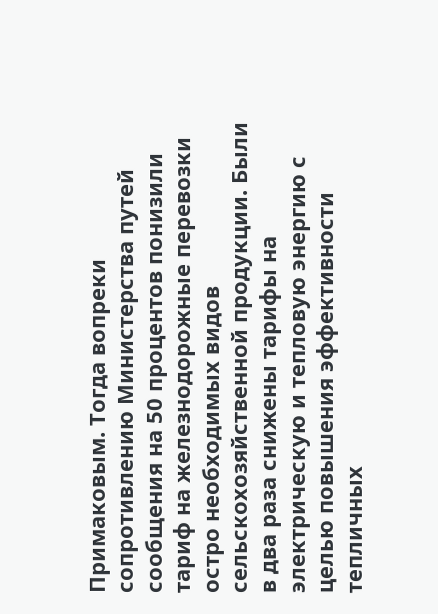Примаковым. Тогда вопреки сопротивлению Министерства путей сообщения на 50 процентов понизили тариф на железнодорожные перевозки остро необходимых видов сельскохозяйственной продукции. Были в два раза снижены тарифы на электрическую и тепловую энергию с целью повышения эффективности тепличных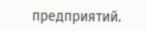предприятий.